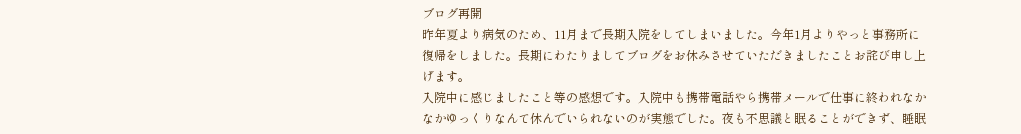ブログ再開
昨年夏より病気のため、11月まで長期入院をしてしまいました。今年1月よりやっと事務所に復帰をしました。長期にわたりましてブログをお休みさせていただきましたことお詫び申し上げます。
入院中に感じましたこと等の感想です。入院中も携帯電話やら携帯メールで仕事に終われなかなかゆっくりなんて休んでいられないのが実態でした。夜も不思議と眠ることができず、睡眠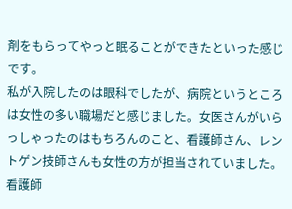剤をもらってやっと眠ることができたといった感じです。
私が入院したのは眼科でしたが、病院というところは女性の多い職場だと感じました。女医さんがいらっしゃったのはもちろんのこと、看護師さん、レントゲン技師さんも女性の方が担当されていました。看護師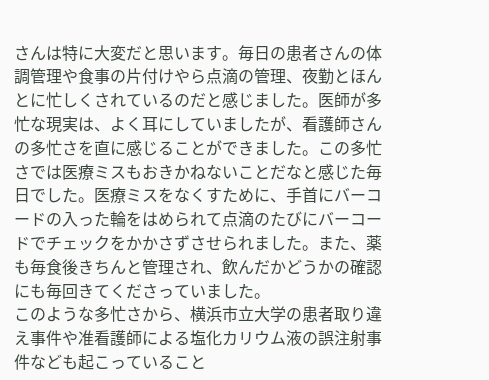さんは特に大変だと思います。毎日の患者さんの体調管理や食事の片付けやら点滴の管理、夜勤とほんとに忙しくされているのだと感じました。医師が多忙な現実は、よく耳にしていましたが、看護師さんの多忙さを直に感じることができました。この多忙さでは医療ミスもおきかねないことだなと感じた毎日でした。医療ミスをなくすために、手首にバーコードの入った輪をはめられて点滴のたびにバーコードでチェックをかかさずさせられました。また、薬も毎食後きちんと管理され、飲んだかどうかの確認にも毎回きてくださっていました。
このような多忙さから、横浜市立大学の患者取り違え事件や准看護師による塩化カリウム液の誤注射事件なども起こっていること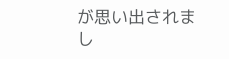が思い出されまし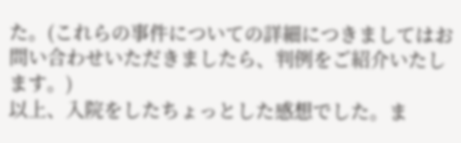た。(これらの事件についての詳細につきましてはお問い合わせいただきましたら、判例をご紹介いたします。)
以上、入院をしたちょっとした感想でした。ま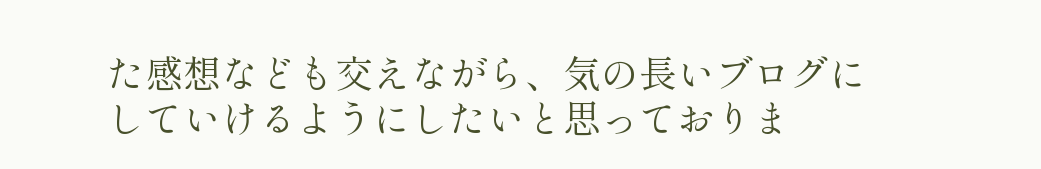た感想なども交えながら、気の長いブログにしていけるようにしたいと思っておりま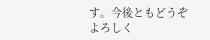す。今後ともどうぞよろしく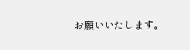お願いいたします。